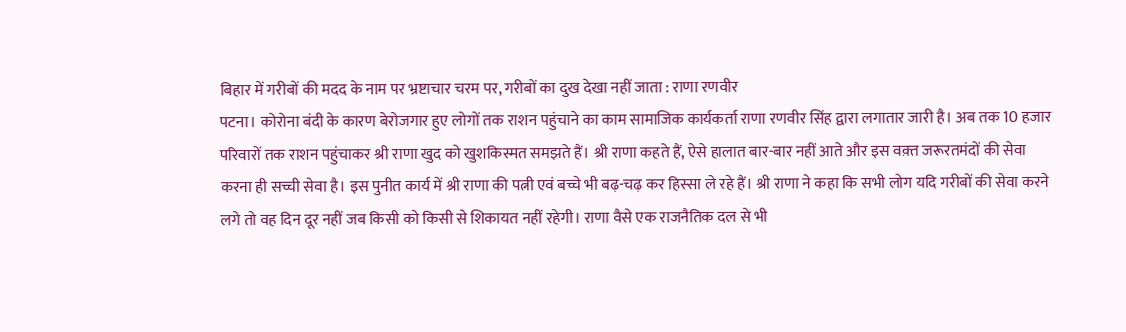बिहार में गरीबों की मदद के नाम पर भ्रष्टाचार चरम पर, गरीबों का दुख देखा नहीं जाता : राणा रणवीर
पटना। कोरोना बंदी के कारण बेरोजगार हुए लोगों तक राशन पहुंचाने का काम सामाजिक कार्यकर्ता राणा रणवीर सिंह द्वारा लगातार जारी है। अब तक 10 हजार परिवारों तक राशन पहुंचाकर श्री राणा खुद को खुशकिस्मत समझते हैं। श्री राणा कहते हैं, ऐसे हालात बार-बार नहीं आते और इस वक़्त जरूरतमंदों की सेवा करना ही सच्ची सेवा है। इस पुनीत कार्य में श्री राणा की पत्नी एवं बच्चे भी बढ़-चढ़ कर हिस्सा ले रहे हैं। श्री राणा ने कहा कि सभी लोग यदि गरीबों की सेवा करने लगे तो वह दिन दूर नहीं जब किसी को किसी से शिकायत नहीं रहेगी। राणा वैसे एक राजनैतिक दल से भी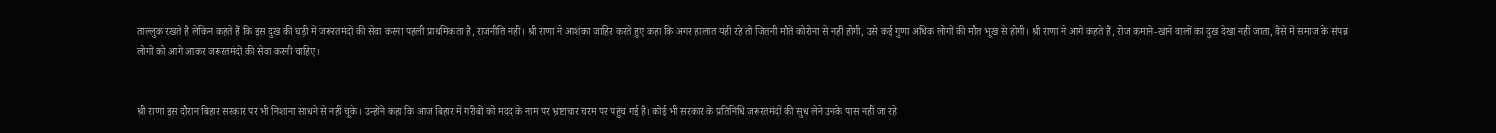ताल्लुक रखते हैं लेकिन कहते हैं कि इस दुख की घड़ी में जरूरतमंदों की सेवा करना पहली प्राथमिकता है, राजनीति नहीं। श्री राणा ने आशंका जाहिर करते हुए कहा कि अगर हालात यही रहे तो जितनी मौतें कोरोना से नहीं होगी, उसे कई गुणा अधिक लोगों की मौत भूख से होगी। श्री राणा ने आगे कहते हैं, रोज कमाने-खाने वालों का दुख देखा नहीं जाता, वैसे में समाज के संपन्न लोगों को आगे आकर जरूरतमंदों की सेवा करनी चाहिए।


श्री राणा इस दौरान बिहार सरकार पर भी निशाना साधने से नहीं चूके। उन्होंने कहा कि आज बिहार में गरीबों को मदद के नाम पर भ्रष्टाचार चरम पर पहुंच गई है। कोई भी सरकार के प्रतिनिधि जरूरतमंदों की सुध लेने उनके पास नहीं जा रहे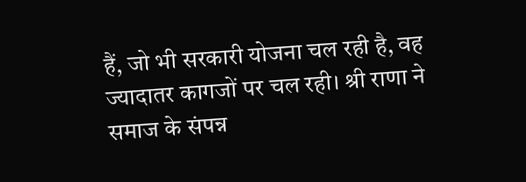हैं, जो भी सरकारी योजना चल रही है, वह ज्यादातर कागजों पर चल रही। श्री राणा ने समाज के संपन्न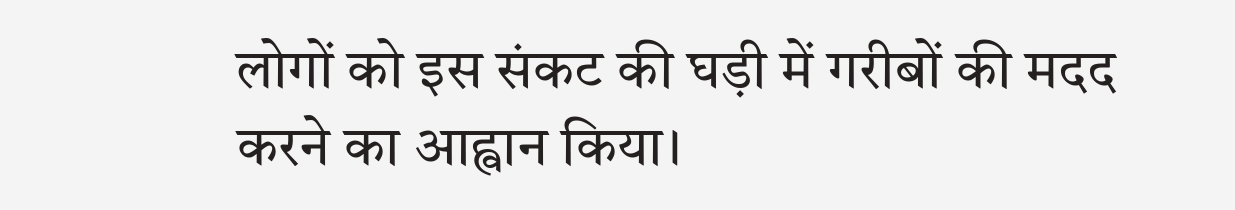लोगों को इस संकट की घड़ी में गरीबों की मदद करने का आह्वान किया।